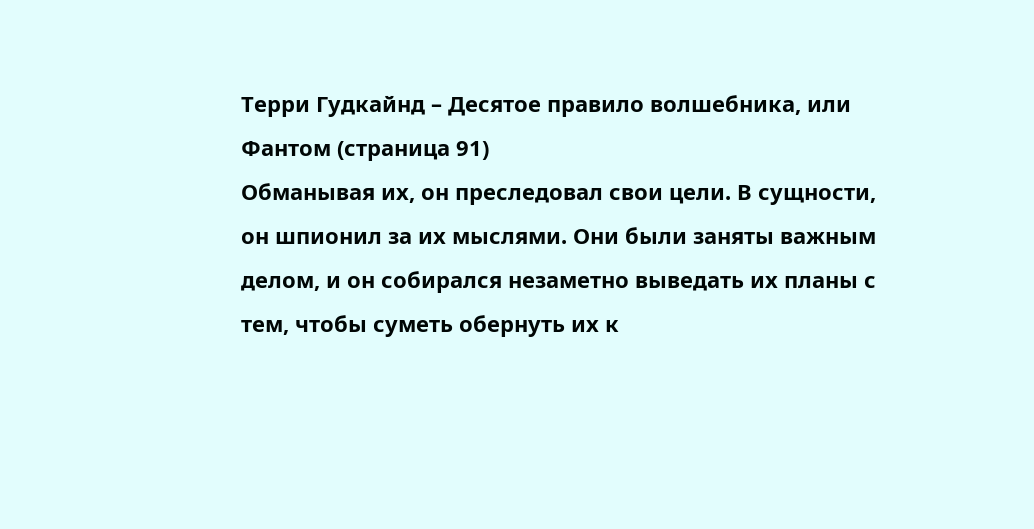Терри Гудкайнд – Десятое правило волшебника, или Фантом (страница 91)
Обманывая их, он преследовал свои цели. В сущности, он шпионил за их мыслями. Они были заняты важным делом, и он собирался незаметно выведать их планы с тем, чтобы суметь обернуть их к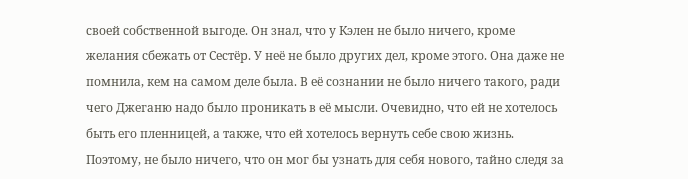своей собственной выгоде. Он знал, что у Кэлен не было ничего, кроме желания сбежать от Сестёр. У неё не было других дел, кроме этого. Она даже не помнила, кем на самом деле была. В её сознании не было ничего такого, ради чего Джеганю надо было проникать в её мысли. Очевидно, что ей не хотелось быть его пленницей, а также, что ей хотелось вернуть себе свою жизнь. Поэтому, не было ничего, что он мог бы узнать для себя нового, тайно следя за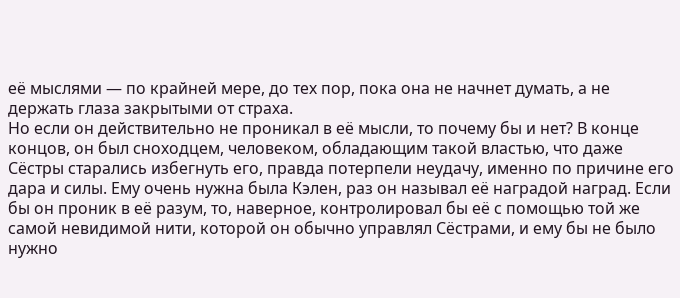её мыслями — по крайней мере, до тех пор, пока она не начнет думать, а не держать глаза закрытыми от страха.
Но если он действительно не проникал в её мысли, то почему бы и нет? В конце концов, он был сноходцем, человеком, обладающим такой властью, что даже Сёстры старались избегнуть его, правда потерпели неудачу, именно по причине его дара и силы. Ему очень нужна была Кэлен, раз он называл её наградой наград. Если бы он проник в её разум, то, наверное, контролировал бы её с помощью той же самой невидимой нити, которой он обычно управлял Сёстрами, и ему бы не было нужно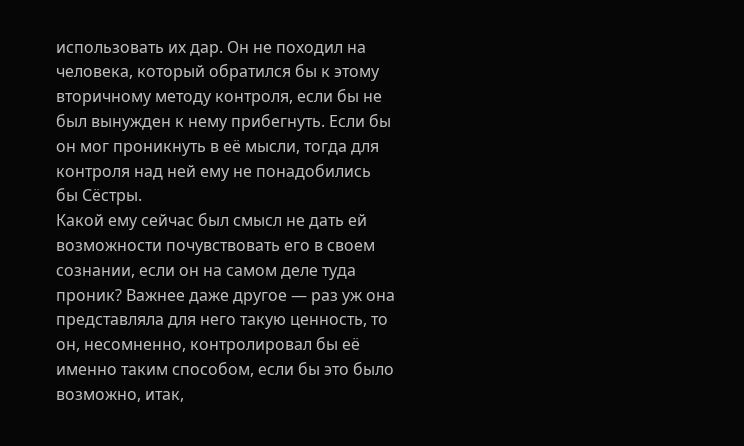использовать их дар. Он не походил на человека, который обратился бы к этому вторичному методу контроля, если бы не был вынужден к нему прибегнуть. Если бы он мог проникнуть в её мысли, тогда для контроля над ней ему не понадобились бы Сёстры.
Какой ему сейчас был смысл не дать ей возможности почувствовать его в своем сознании, если он на самом деле туда проник? Важнее даже другое — раз уж она представляла для него такую ценность, то он, несомненно, контролировал бы её именно таким способом, если бы это было возможно, итак,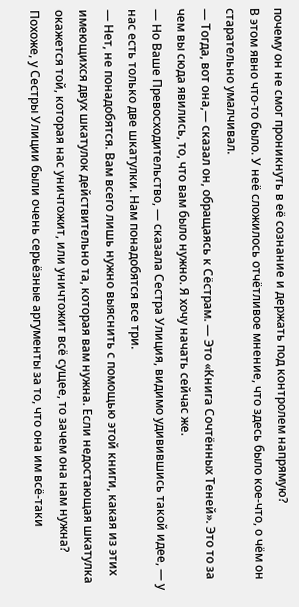почему он не смог проникнуть в её сознание и держать под контролем напрямую?
В этом явно что-то было. У неё сложилось отчётливое мнение, что здесь было кое-что, о чём он старательно умалчивал.
— Тогда, вот она,— сказал он, обращаясь к Сёстрам. — Это «Книга Сочтённых Теней». Это то за чем вы сюда явились, то, что вам было нужно. Я хочу начать сейчас же.
— Но Ваше Превосходительство, — сказала Сестра Улиция, видимо удивившись такой идее, — у нас есть только две шкатулки. Нам понадобятся все три.
— Нет, не понадобятся. Вам всего лишь нужно выяснить с помощью этой книги, какая из этих имеющихся двух шкатулок действительно та, которая вам нужна. Если недостающая шкатулка окажется той, которая нас уничтожит, или уничтожит всё сущее, то зачем она нам нужна?
Похоже, у Сестры Улиции были очень серьёзные аргументы за то, что она им всё-таки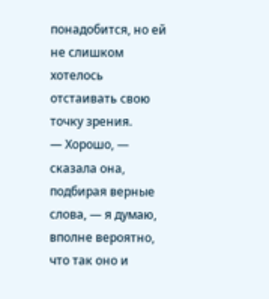понадобится, но ей не слишком хотелось отстаивать свою точку зрения.
— Хорошо, — сказала она, подбирая верные слова, — я думаю, вполне вероятно, что так оно и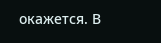окажется. В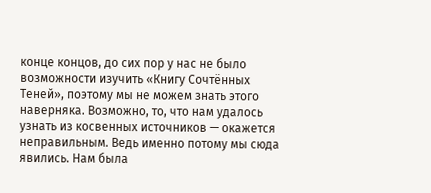конце концов, до сих пор у нас не было возможности изучить «Книгу Сочтённых Теней», поэтому мы не можем знать этого наверняка. Возможно, то, что нам удалось узнать из косвенных источников — окажется неправильным. Ведь именно потому мы сюда явились. Нам была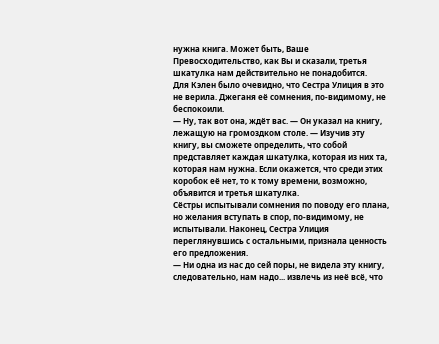нужна книга. Может быть, Ваше Превосходительство, как Вы и сказали, третья шкатулка нам действительно не понадобится.
Для Кэлен было очевидно, что Сестра Улиция в это не верила. Джеганя её сомнения, по-видимому, не беспокоили.
— Ну, так вот она, ждёт вас. — Он указал на книгу, лежащую на громоздком столе. — Изучив эту книгу, вы сможете определить, что собой представляет каждая шкатулка, которая из них та, которая нам нужна. Если окажется, что среди этих коробок её нет, то к тому времени, возможно, объявится и третья шкатулка.
Сёстры испытывали сомнения по поводу его плана, но желания вступать в спор, по-видимому, не испытывали. Наконец, Сестра Улиция переглянувшись с остальными, признала ценность его предложения.
— Ни одна из нас до сей поры, не видела эту книгу, следовательно, нам надо... извлечь из неё всё, что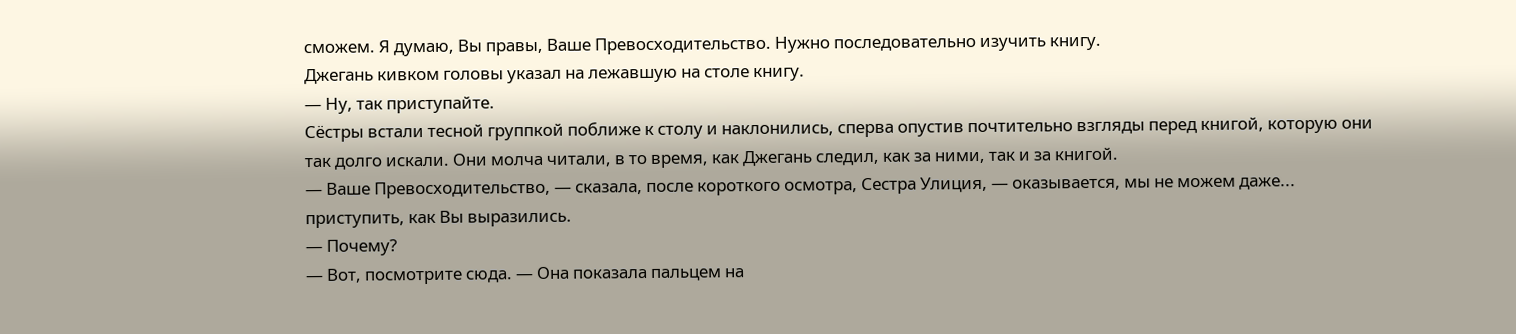сможем. Я думаю, Вы правы, Ваше Превосходительство. Нужно последовательно изучить книгу.
Джегань кивком головы указал на лежавшую на столе книгу.
— Ну, так приступайте.
Сёстры встали тесной группкой поближе к столу и наклонились, сперва опустив почтительно взгляды перед книгой, которую они так долго искали. Они молча читали, в то время, как Джегань следил, как за ними, так и за книгой.
— Ваше Превосходительство, — сказала, после короткого осмотра, Сестра Улиция, — оказывается, мы не можем даже... приступить, как Вы выразились.
— Почему?
— Вот, посмотрите сюда. — Она показала пальцем на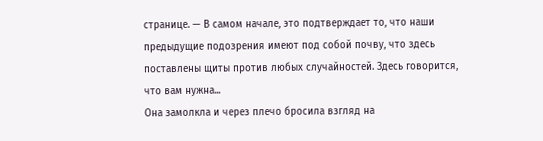странице. — В самом начале, это подтверждает то, что наши предыдущие подозрения имеют под собой почву, что здесь поставлены щиты против любых случайностей. Здесь говорится, что вам нужна...
Она замолкла и через плечо бросила взгляд на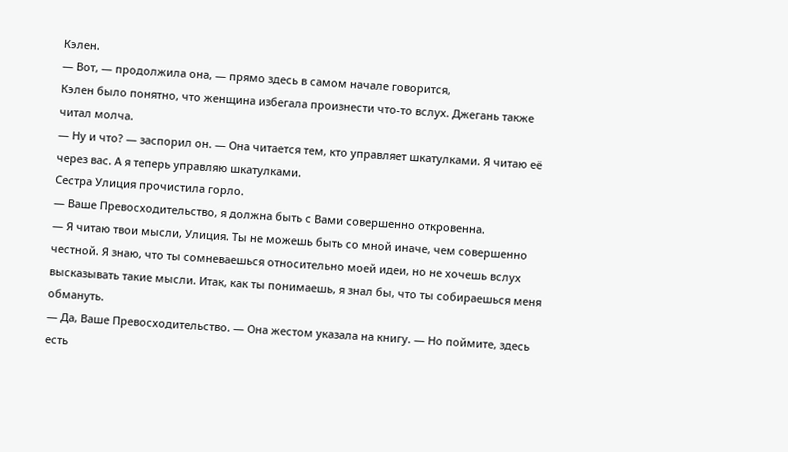Кэлен.
— Вот, — продолжила она, — прямо здесь в самом начале говорится,
Кэлен было понятно, что женщина избегала произнести что-то вслух. Джегань также читал молча.
— Ну и что? — заспорил он. — Она читается тем, кто управляет шкатулками. Я читаю её через вас. А я теперь управляю шкатулками.
Сестра Улиция прочистила горло.
— Ваше Превосходительство, я должна быть с Вами совершенно откровенна.
— Я читаю твои мысли, Улиция. Ты не можешь быть со мной иначе, чем совершенно честной. Я знаю, что ты сомневаешься относительно моей идеи, но не хочешь вслух высказывать такие мысли. Итак, как ты понимаешь, я знал бы, что ты собираешься меня обмануть.
— Да, Ваше Превосходительство. — Она жестом указала на книгу. — Но поймите, здесь есть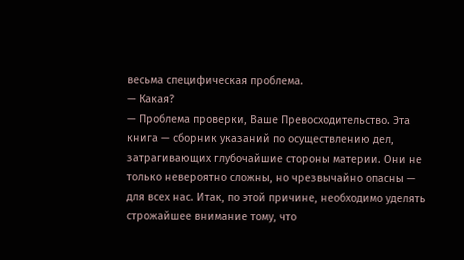весьма специфическая проблема.
— Какая?
— Проблема проверки, Ваше Превосходительство. Эта книга — сборник указаний по осуществлению дел, затрагивающих глубочайшие стороны материи. Они не только невероятно сложны, но чрезвычайно опасны — для всех нас. Итак, по этой причине, необходимо уделять строжайшее внимание тому, что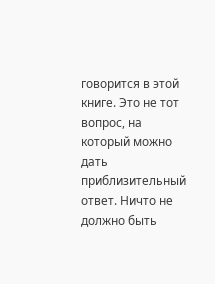говорится в этой книге. Это не тот вопрос, на который можно дать приблизительный ответ. Ничто не должно быть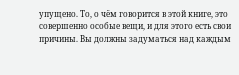упущено. То, о чём говорится в этой книге, это совершенно особые вещи, и для этого есть свои причины. Вы должны задуматься над каждым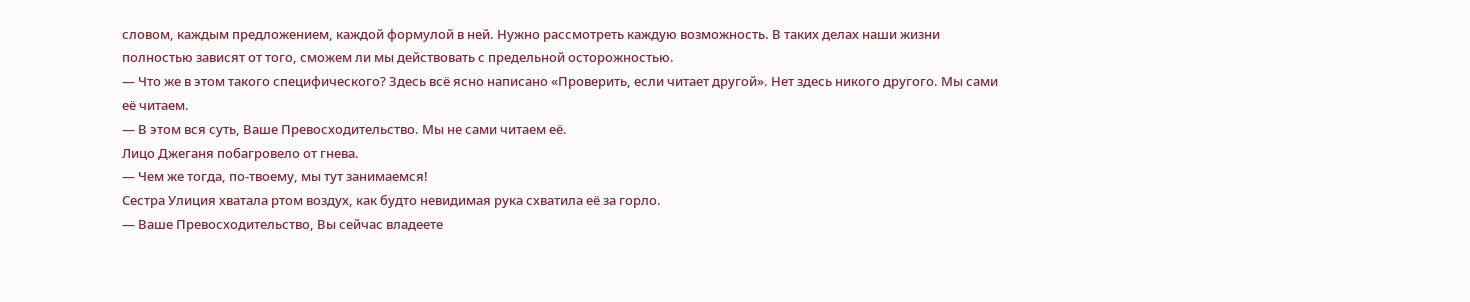словом, каждым предложением, каждой формулой в ней. Нужно рассмотреть каждую возможность. В таких делах наши жизни полностью зависят от того, сможем ли мы действовать с предельной осторожностью.
— Что же в этом такого специфического? Здесь всё ясно написано «Проверить, если читает другой». Нет здесь никого другого. Мы сами её читаем.
— В этом вся суть, Ваше Превосходительство. Мы не сами читаем её.
Лицо Джеганя побагровело от гнева.
— Чем же тогда, по-твоему, мы тут занимаемся!
Сестра Улиция хватала ртом воздух, как будто невидимая рука схватила её за горло.
— Ваше Превосходительство, Вы сейчас владеете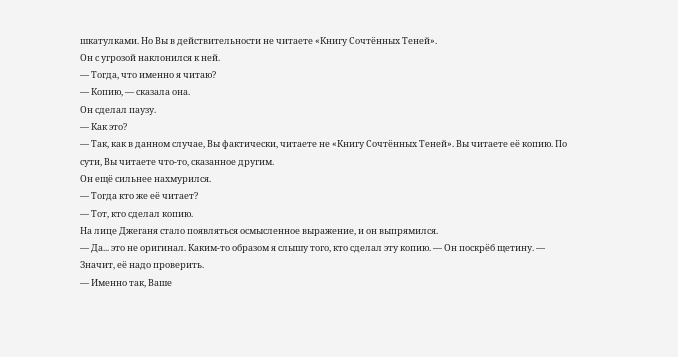шкатулками. Но Вы в действительности не читаете «Книгу Сочтённых Теней».
Он с угрозой наклонился к ней.
— Тогда, что именно я читаю?
— Копию, — сказала она.
Он сделал паузу.
— Как это?
— Так, как в данном случае, Вы фактически, читаете не «Книгу Сочтённых Теней». Вы читаете её копию. По сути, Вы читаете что-то, сказанное другим.
Он ещё сильнее нахмурился.
— Тогда кто же её читает?
— Тот, кто сделал копию.
На лице Джеганя стало появляться осмысленное выражение, и он выпрямился.
— Да... это не оригинал. Каким-то образом я слышу того, кто сделал эту копию. — Он поскрёб щетину. — Значит, её надо проверить.
— Именно так, Ваше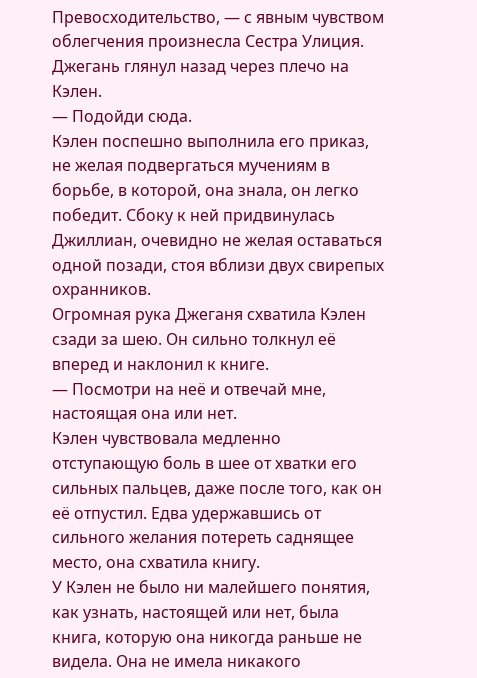Превосходительство, — с явным чувством облегчения произнесла Сестра Улиция.
Джегань глянул назад через плечо на Кэлен.
— Подойди сюда.
Кэлен поспешно выполнила его приказ, не желая подвергаться мучениям в борьбе, в которой, она знала, он легко победит. Сбоку к ней придвинулась Джиллиан, очевидно не желая оставаться одной позади, стоя вблизи двух свирепых охранников.
Огромная рука Джеганя схватила Кэлен сзади за шею. Он сильно толкнул её вперед и наклонил к книге.
— Посмотри на неё и отвечай мне, настоящая она или нет.
Кэлен чувствовала медленно отступающую боль в шее от хватки его сильных пальцев, даже после того, как он её отпустил. Едва удержавшись от сильного желания потереть саднящее место, она схватила книгу.
У Кэлен не было ни малейшего понятия, как узнать, настоящей или нет, была книга, которую она никогда раньше не видела. Она не имела никакого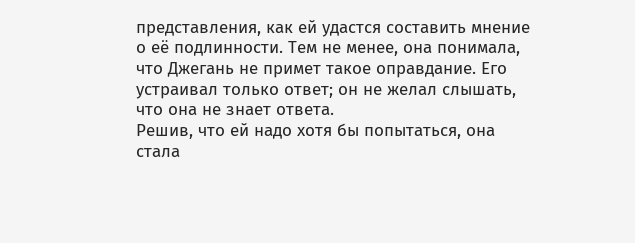представления, как ей удастся составить мнение о её подлинности. Тем не менее, она понимала, что Джегань не примет такое оправдание. Его устраивал только ответ; он не желал слышать, что она не знает ответа.
Решив, что ей надо хотя бы попытаться, она стала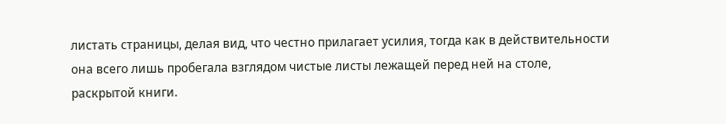листать страницы, делая вид, что честно прилагает усилия, тогда как в действительности она всего лишь пробегала взглядом чистые листы лежащей перед ней на столе, раскрытой книги.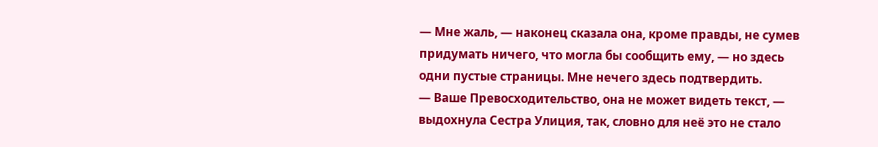— Мне жаль, — наконец сказала она, кроме правды, не сумев придумать ничего, что могла бы сообщить ему, — но здесь одни пустые страницы. Мне нечего здесь подтвердить.
— Ваше Превосходительство, она не может видеть текст, — выдохнула Сестра Улиция, так, словно для неё это не стало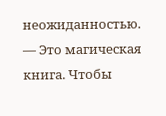неожиданностью. — Это магическая книга. Чтобы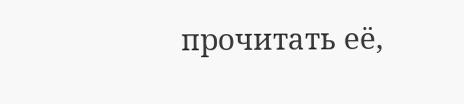прочитать её,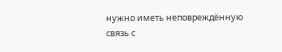нужно иметь неповреждённую связь с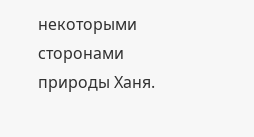некоторыми сторонами природы Ханя.